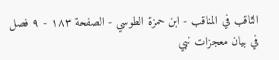الثاقب في المناقب - ابن حمزة الطوسي - الصفحة ١٨٣ - ٩ فصل في بيان معجزات نبي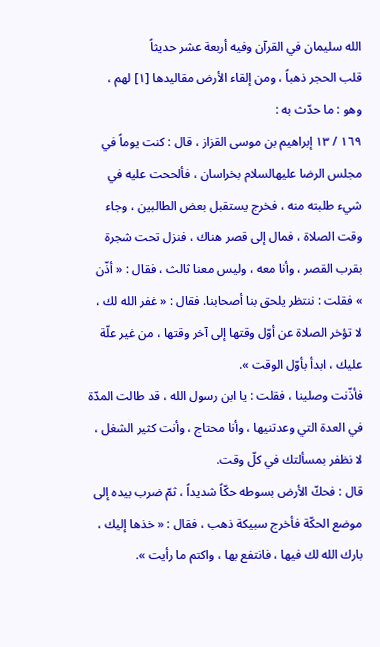الله سليمان في القرآن وفيه أربعة عشر حديثاً
قلب الحجر ذهباً ، ومن إلقاء الأرض مقاليدها [١] لهم ، وهو : ما حدّث به :
١٦٩ / ١٣ إبراهيم بن موسى القزاز ، قال : كنت يوماً في مجلس الرضا عليهالسلام بخراسان ، فألححت عليه في شيء طلبته منه ، فخرج يستقبل بعض الطالبين ، وجاء وقت الصلاة ، فمال إلى قصر هناك ، فنزل تحت شجرة بقرب القصر ، وأنا معه ، وليس معنا ثالث ، فقال : « أذّن » فقلت : ننتظر يلحق بنا أصحابنا. فقال : « غفر الله لك ، لا تؤخر الصلاة عن أوّل وقتها إلى آخر وقتها ، من غير علّة عليك ، ابدأ بأوّل الوقت ».
فأذّنت وصلينا ، فقلت : يا ابن رسول الله ، قد طالت المدّة في العدة التي وعدتنيها ، وأنا محتاج ، وأنت كثير الشغل ، لا نظفر بمسألتك في كلّ وقت.
قال : فحكّ الأرض بسوطه حكّاً شديداً ، ثمّ ضرب بيده إلى موضع الحكّة فأخرج سبيكة ذهب ، فقال : « خذها إليك ، بارك الله لك فيها ، فانتفع بها ، واكتم ما رأيت ».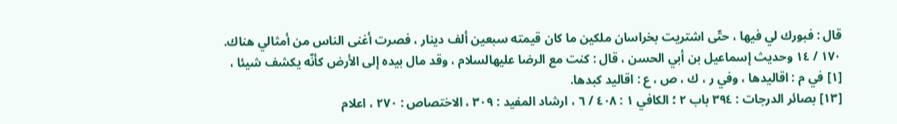قال : فبورك لي فيها ، حتّى اشتريت بخراسان ملكين ما كان قيمته سبعين ألف دينار ، فصرت أغنى الناس من أمثالي هناك.
١٧٠ / ١٤ وحديث إسماعيل بن أبي الحسن ، قال : كنت مع الرضا عليهالسلام ، وقد مال بيده إلى الأرض كأنّه يكشف شيئا ،
[١] في م : اقاليدها ، وفي ر ، ك ، ص ، ع : اقاليد كبدها.
[١٣] بصائر الدرجات : ٣٩٤ باب ٢ ؛ الكافي ١ : ٤٠٨ / ٦ ، ارشاد المفيد : ٣٠٩ ، الاختصاص : ٢٧٠ ، اعلام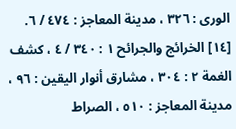الورى : ٣٢٦ ، مدينة المعاجز : ٤٧٤ / ٦.
[١٤] الخرائج والجرائح ١ : ٣٤٠ / ٤ ، كشف الغمة ٢ : ٣٠٤ ، مشارق أنوار اليقين : ٩٦ ، مدينة المعاجز : ٥١٠ ، الصراط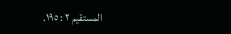المستقيم ٢ : ١٩٥.